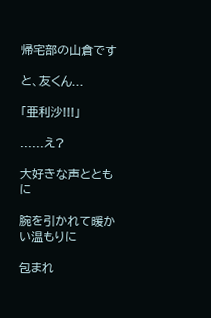帰宅部の山倉です

と、友くん...

「亜利沙!!!」

......え?

大好きな声とともに

腕を引かれて暖かい温もりに

包まれ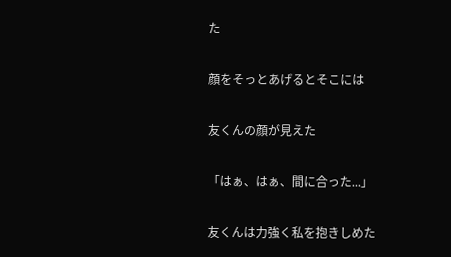た

顔をそっとあげるとそこには

友くんの顔が見えた

「はぁ、はぁ、間に合った...」

友くんは力強く私を抱きしめた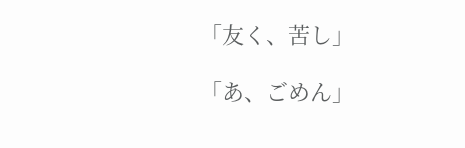「友く、苦し」

「あ、ごめん」